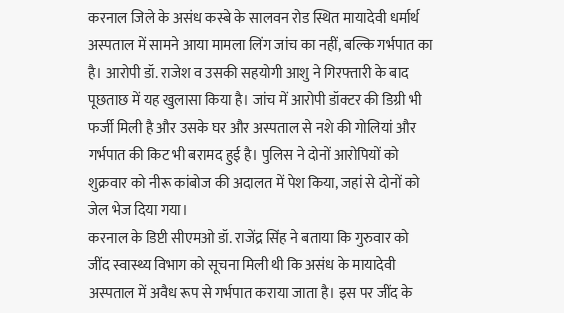करनाल जिले के असंध कस्बे के सालवन रोड स्थित मायादेवी धर्मार्थ अस्पताल में सामने आया मामला लिंग जांच का नहीं, बल्कि गर्भपात का है। आरोपी डॉ. राजेश व उसकी सहयोगी आशु ने गिरफ्तारी के बाद पूछताछ में यह खुलासा किया है। जांच में आरोपी डॉक्टर की डिग्री भी फर्जी मिली है और उसके घर और अस्पताल से नशे की गोलियां और गर्भपात की किट भी बरामद हुई है। पुलिस ने दोनों आरोपियों को शुक्रवार को नीरू कांबोज की अदालत में पेश किया, जहां से दोनों को जेल भेज दिया गया।
करनाल के डिप्टी सीएमओ डॉ. राजेंद्र सिंह ने बताया कि गुरुवार को जींद स्वास्थ्य विभाग को सूचना मिली थी कि असंध के मायादेवी अस्पताल में अवैध रूप से गर्भपात कराया जाता है। इस पर जींद के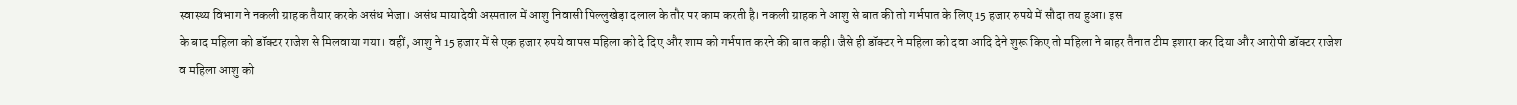स्वास्थ्य विभाग ने नकली ग्राहक तैयार करके असंध भेजा। असंध मायादेवी अस्पताल में आशु निवासी पिल्लुखेड़ा दलाल के तौर पर काम करती है। नकली ग्राहक ने आशु से बात की तो गर्भपात के लिए 15 हजार रुपये में सौदा तय हुआ। इस
के बाद महिला को डॉक्टर राजेश से मिलवाया गया। वहीं, आशु ने 15 हजार में से एक हजार रुपये वापस महिला को दे दिए और शाम को गर्भपात करने की बात कही। जैसे ही डॉक्टर ने महिला को दवा आदि देने शुरू किए तो महिला ने बाहर तैनात टीम इशारा कर दिया और आरोपी डॉक्टर राजेश व महिला आशु को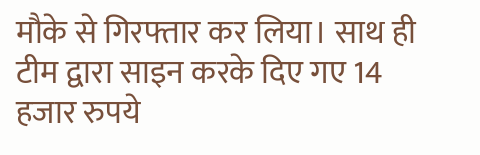मौके से गिरफ्तार कर लिया। साथ ही टीम द्वारा साइन करके दिए गए 14 हजार रुपये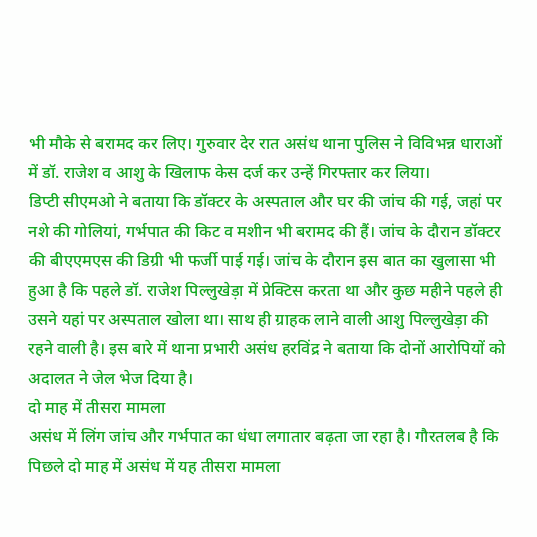भी मौके से बरामद कर लिए। गुरुवार देर रात असंध थाना पुलिस ने विविभन्न धाराओं में डॉ. राजेश व आशु के खिलाफ केस दर्ज कर उन्हें गिरफ्तार कर लिया।
डिप्टी सीएमओ ने बताया कि डॉक्टर के अस्पताल और घर की जांच की गई, जहां पर नशे की गोलियां, गर्भपात की किट व मशीन भी बरामद की हैं। जांच के दौरान डॉक्टर की बीएएमएस की डिग्री भी फर्जी पाई गई। जांच के दौरान इस बात का खुलासा भी हुआ है कि पहले डॉ. राजेश पिल्लुखेड़ा में प्रेक्टिस करता था और कुछ महीने पहले ही उसने यहां पर अस्पताल खोला था। साथ ही ग्राहक लाने वाली आशु पिल्लुखेड़ा की रहने वाली है। इस बारे में थाना प्रभारी असंध हरविंद्र ने बताया कि दोनों आरोपियों को अदालत ने जेल भेज दिया है।
दो माह में तीसरा मामला
असंध में लिंग जांच और गर्भपात का धंधा लगातार बढ़ता जा रहा है। गौरतलब है कि पिछले दो माह में असंध में यह तीसरा मामला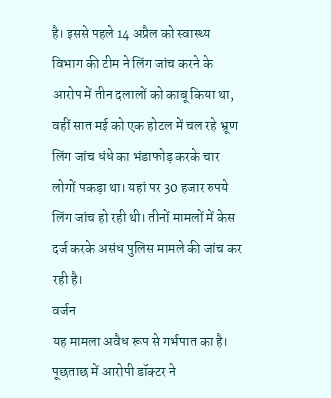है। इससे पहले 14 अप्रैल को स्वास्थ्य विभाग की टीम ने लिंग जांच करने के आरोप में तीन दलालों को काबू किया था, वहीं सात मई को एक होटल में चल रहे भ्रूण लिंग जांच धंधे का भंडाफोड़ करके चार लोगों पकड़ा था। यहां पर 30 हजार रुपये लिंग जांच हो रही थी। तीनों मामलों में केस दर्ज करके असंध पुलिस मामले की जांच कर रही है।
वर्जन
यह मामला अवैध रूप से गर्भपात का है। पूछताछ में आरोपी डॉक्टर ने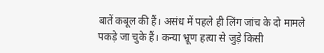बातें कबूल की हैं। असंध में पहले ही लिंग जांच के दो मामले पकड़े जा चुके हैं। कन्या भ्रूण हत्या से जुड़े किसी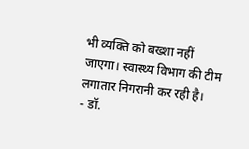भी व्यक्ति को बख्शा नहीं जाएगा। स्वास्थ्य विभाग की टीम लगातार निगरानी कर रही है।
- डॉ.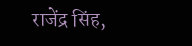राजेंद्र सिंह,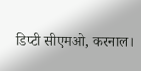डिप्टी सीएमओ, करनाल।